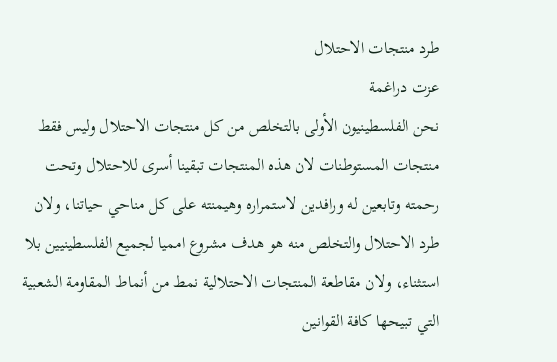طرد منتجات الاحتلال
عزت دراغمة
نحن الفلسطينيون الأولى بالتخلص من كل منتجات الاحتلال وليس فقط منتجات المستوطنات لان هذه المنتجات تبقينا أسرى للاحتلال وتحت رحمته وتابعين له ورافدين لاستمراره وهيمنته على كل مناحي حياتنا، ولان طرد الاحتلال والتخلص منه هو هدف مشروع امميا لجميع الفلسطينيين بلا استثناء، ولان مقاطعة المنتجات الاحتلالية نمط من أنماط المقاومة الشعبية التي تبيحها كافة القوانين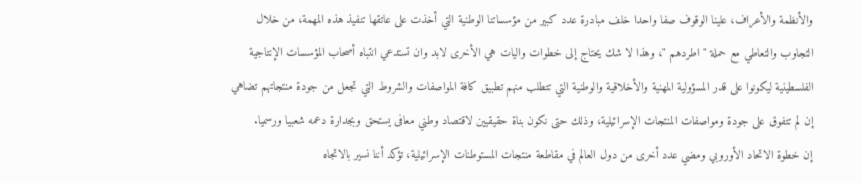والأنظمة والأعراف، علينا الوقوف صفا واحدا خلف مبادرة عدد كبير من مؤسساتنا الوطنية التي أخذت على عاتقها تنفيذ هذه المهمة، من خلال التجاوب والتعاطي مع حملة " اطردهم "، وهذا لا شك يحتاج إلى خطوات واليات هي الأخرى لابد وان تستدعي انتباه أصحاب المؤسسات الإنتاجية الفلسطينية ليكونوا على قدر المسؤولية المهنية والأخلاقية والوطنية التي تتطلب منهم تطبيق كافة المواصفات والشروط التي تجعل من جودة منتجاتهم تضاهي إن لم تتفوق على جودة ومواصفات المنتجات الإسرائيلية، وذلك حتى نكون بناة حقيقيين لاقتصاد وطني معافى يستحق وبجدارة دعمه شعبيا ورسميا.
إن خطوة الاتحاد الأوروبي ومضي عدد أخرى من دول العالم في مقاطعة منتجات المستوطنات الإسرائيلية، تؤكد أننا نسير بالاتجاه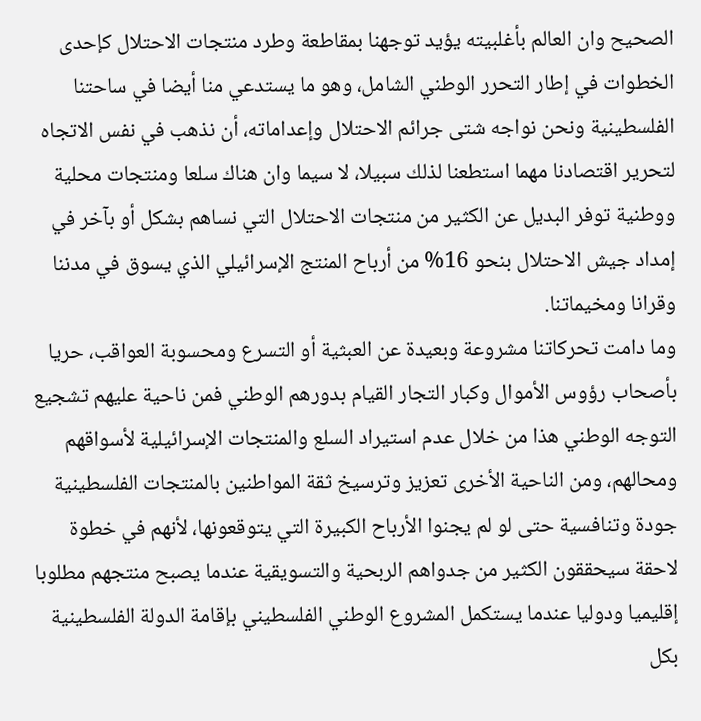الصحيح وان العالم بأغلبيته يؤيد توجهنا بمقاطعة وطرد منتجات الاحتلال كإحدى الخطوات في إطار التحرر الوطني الشامل، وهو ما يستدعي منا أيضا في ساحتنا الفلسطينية ونحن نواجه شتى جرائم الاحتلال وإعداماته، أن نذهب في نفس الاتجاه لتحرير اقتصادنا مهما استطعنا لذلك سبيلا، لا سيما وان هناك سلعا ومنتجات محلية ووطنية توفر البديل عن الكثير من منتجات الاحتلال التي نساهم بشكل أو بآخر في إمداد جيش الاحتلال بنحو 16% من أرباح المنتج الإسرائيلي الذي يسوق في مدننا وقرانا ومخيماتنا.
وما دامت تحركاتنا مشروعة وبعيدة عن العبثية أو التسرع ومحسوبة العواقب، حريا بأصحاب رؤوس الأموال وكبار التجار القيام بدورهم الوطني فمن ناحية عليهم تشجيع التوجه الوطني هذا من خلال عدم استيراد السلع والمنتجات الإسرائيلية لأسواقهم ومحالهم، ومن الناحية الأخرى تعزيز وترسيخ ثقة المواطنين بالمنتجات الفلسطينية جودة وتنافسية حتى لو لم يجنوا الأرباح الكبيرة التي يتوقعونها، لأنهم في خطوة لاحقة سيحققون الكثير من جدواهم الربحية والتسويقية عندما يصبح منتجهم مطلوبا إقليميا ودوليا عندما يستكمل المشروع الوطني الفلسطيني بإقامة الدولة الفلسطينية بكل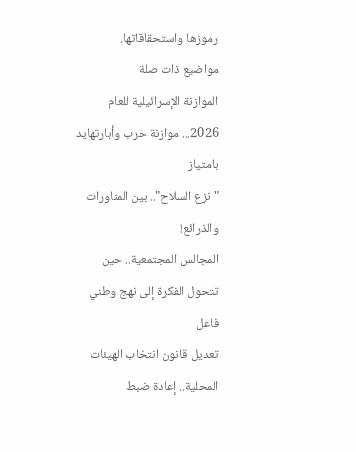رموزها واستحقاقاتها.
مواضيع ذات صلة
الموازنة الإسرائيلية للعام 2026... موازنة حرب وأبارتهايد بامتياز
"نزع السلاح".. بين المناورات والذرائع!
المجالس المجتمعية.. حين تتحول الفكرة إلى نهج وطني فاعل
تعديل قانون انتخاب الهيئات المحلية.. إعادة ضبط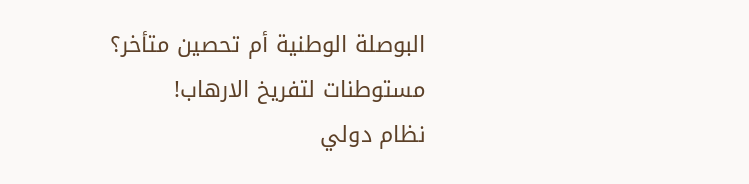البوصلة الوطنية أم تحصين متأخر؟
مستوطنات لتفريخ الارهاب!
نظام دولي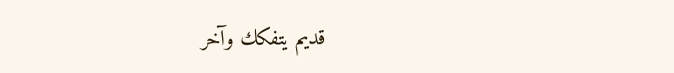قديم يتفكك وآخر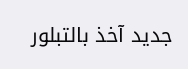جديد آخذ بالتبلور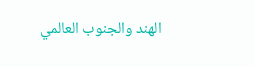الهند والجنوب العالمي